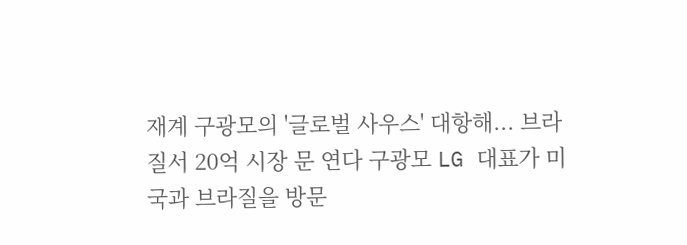재계 구광모의 '글로벌 사우스' 대항해... 브라질서 20억 시장 문 연다 구광모 LG 대표가 미국과 브라질을 방문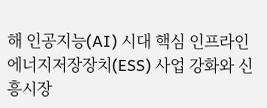해 인공지능(AI) 시대 핵심 인프라인 에너지저장장치(ESS) 사업 강화와 신흥시장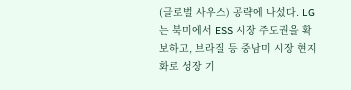(글로벌 사우스) 공략에 나섰다. LG는 북미에서 ESS 시장 주도권을 확보하고, 브라질 등 중남미 시장 현지화로 성장 기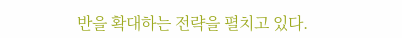반을 확대하는 전략을 펼치고 있다.